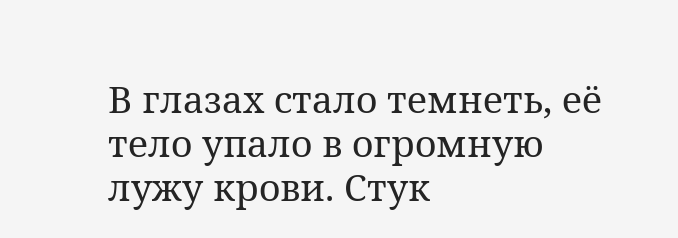В глазах стало темнеть, её тело упало в огромную лужу крови. Стук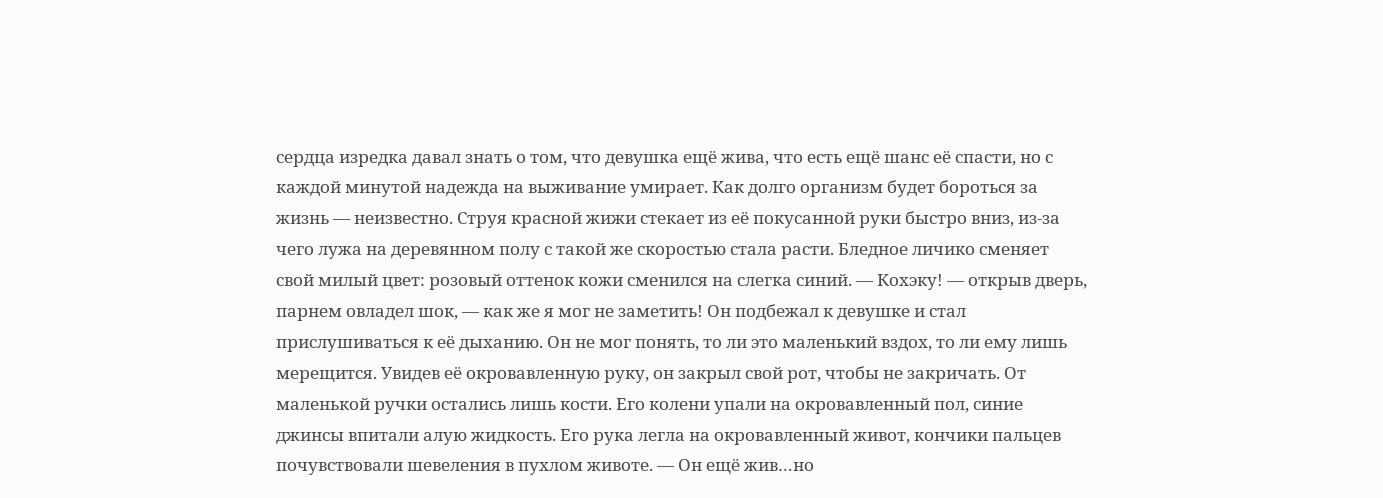сердца изредка давал знать о том, что девушка ещё жива, что есть ещё шанс её спасти, но с каждой минутой надежда на выживание умирает. Как долго организм будет бороться за жизнь — неизвестно. Струя красной жижи стекает из её покусанной руки быстро вниз, из-за чего лужа на деревянном полу с такой же скоростью стала расти. Бледное личико сменяет свой милый цвет: розовый оттенок кожи сменился на слегка синий. — Кохэку! — открыв дверь, парнем овладел шок, — как же я мог не заметить! Он подбежал к девушке и стал прислушиваться к её дыханию. Он не мог понять, то ли это маленький вздох, то ли ему лишь мерещится. Увидев её окровавленную руку, он закрыл свой рот, чтобы не закричать. От маленькой ручки остались лишь кости. Его колени упали на окровавленный пол, синие джинсы впитали алую жидкость. Его рука легла на окровавленный живот, кончики пальцев почувствовали шевеления в пухлом животе. — Он ещё жив…но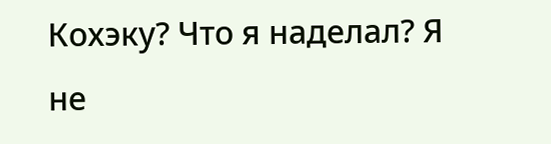Кохэку? Что я наделал? Я не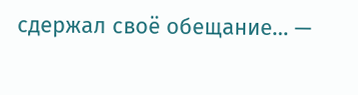сдержал своё обещание… —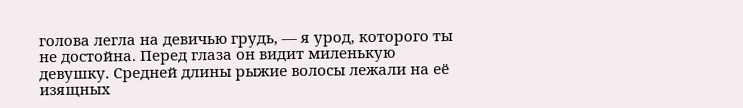голова легла на девичью грудь, — я урод, которого ты не достойна. Перед глаза он видит миленькую девушку. Средней длины рыжие волосы лежали на её изящных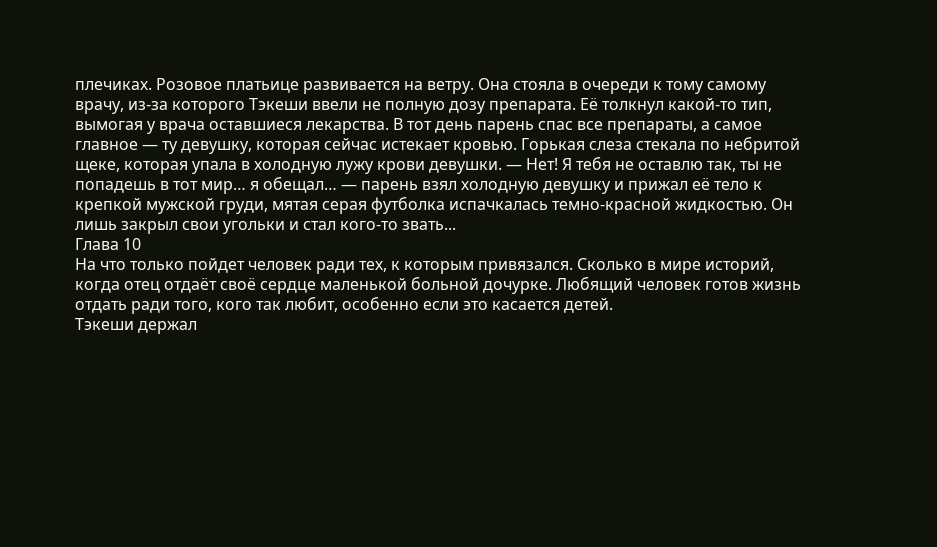плечиках. Розовое платьице развивается на ветру. Она стояла в очереди к тому самому врачу, из-за которого Тэкеши ввели не полную дозу препарата. Её толкнул какой-то тип, вымогая у врача оставшиеся лекарства. В тот день парень спас все препараты, а самое главное — ту девушку, которая сейчас истекает кровью. Горькая слеза стекала по небритой щеке, которая упала в холодную лужу крови девушки. — Нет! Я тебя не оставлю так, ты не попадешь в тот мир… я обещал… — парень взял холодную девушку и прижал её тело к крепкой мужской груди, мятая серая футболка испачкалась темно-красной жидкостью. Он лишь закрыл свои угольки и стал кого-то звать...
Глава 10
На что только пойдет человек ради тех, к которым привязался. Сколько в мире историй, когда отец отдаёт своё сердце маленькой больной дочурке. Любящий человек готов жизнь отдать ради того, кого так любит, особенно если это касается детей.
Тэкеши держал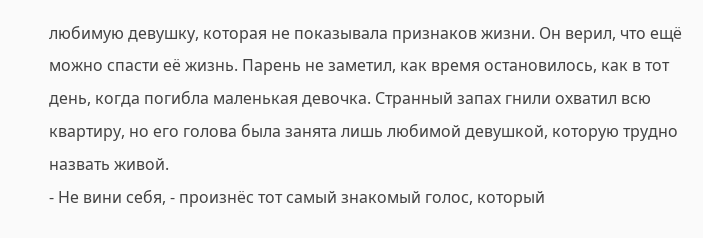любимую девушку, которая не показывала признаков жизни. Он верил, что ещё можно спасти её жизнь. Парень не заметил, как время остановилось, как в тот день, когда погибла маленькая девочка. Странный запах гнили охватил всю квартиру, но его голова была занята лишь любимой девушкой, которую трудно назвать живой.
- Не вини себя, - произнёс тот самый знакомый голос, который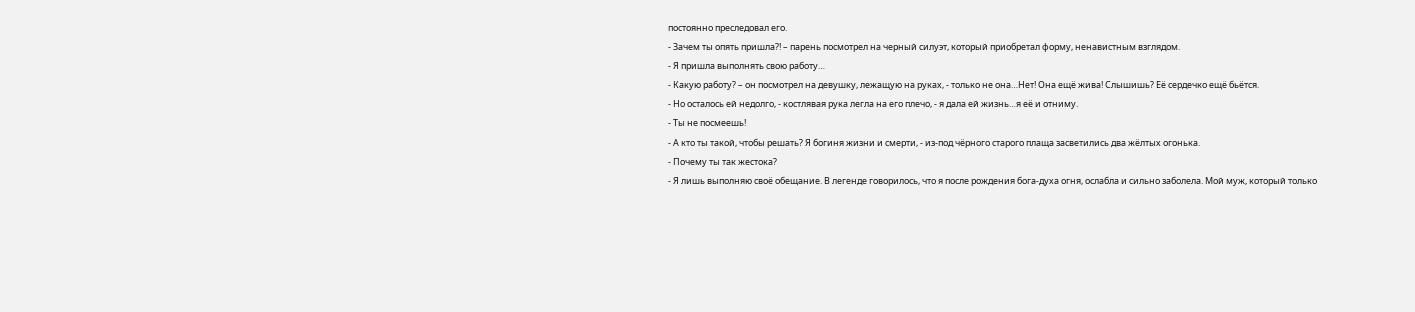постоянно преследовал его.
- Зачем ты опять пришла?! – парень посмотрел на черный силуэт, который приобретал форму, ненавистным взглядом.
- Я пришла выполнять свою работу…
- Какую работу? – он посмотрел на девушку, лежащую на руках, - только не она…Нет! Она ещё жива! Слышишь? Её сердечко ещё бьётся.
- Но осталось ей недолго, - костлявая рука легла на его плечо, - я дала ей жизнь…я её и отниму.
- Ты не посмеешь!
- А кто ты такой, чтобы решать? Я богиня жизни и смерти, - из-под чёрного старого плаща засветились два жёлтых огонька.
- Почему ты так жестока?
- Я лишь выполняю своё обещание. В легенде говорилось, что я после рождения бога-духа огня, ослабла и сильно заболела. Мой муж, который только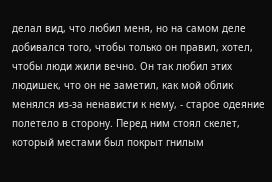делал вид, что любил меня, но на самом деле добивался того, чтобы только он правил, хотел, чтобы люди жили вечно. Он так любил этих людишек, что он не заметил, как мой облик менялся из-за ненависти к нему, - старое одеяние полетело в сторону. Перед ним стоял скелет, который местами был покрыт гнилым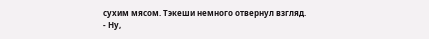сухим мясом. Тэкеши немного отвернул взгляд.
- Ну,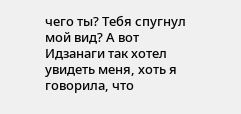чего ты? Тебя спугнул мой вид? А вот Идзанаги так хотел увидеть меня, хоть я говорила, что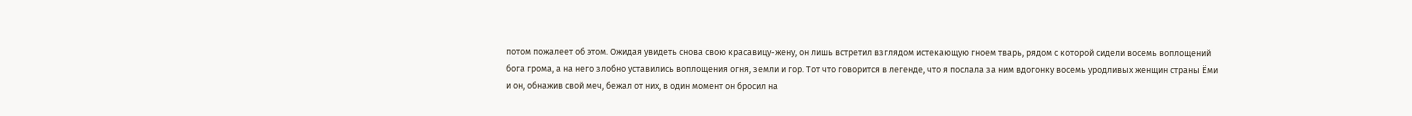потом пожалеет об этом. Ожидая увидеть снова свою красавицу-жену, он лишь встретил взглядом истекающую гноем тварь, рядом с которой сидели восемь воплощений бога грома, а на него злобно уставились воплощения огня, земли и гор. Тот что говорится в легенде, что я послала за ним вдогонку восемь уродливых женщин страны Ёми и он, обнажив свой меч, бежал от них, в один момент он бросил на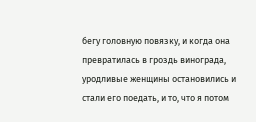бегу головную повязку, и когда она превратилась в гроздь винограда, уродливые женщины остановились и стали его поедать, и то, что я потом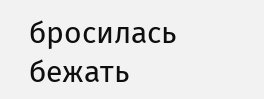бросилась бежать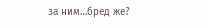за ним…бред же?